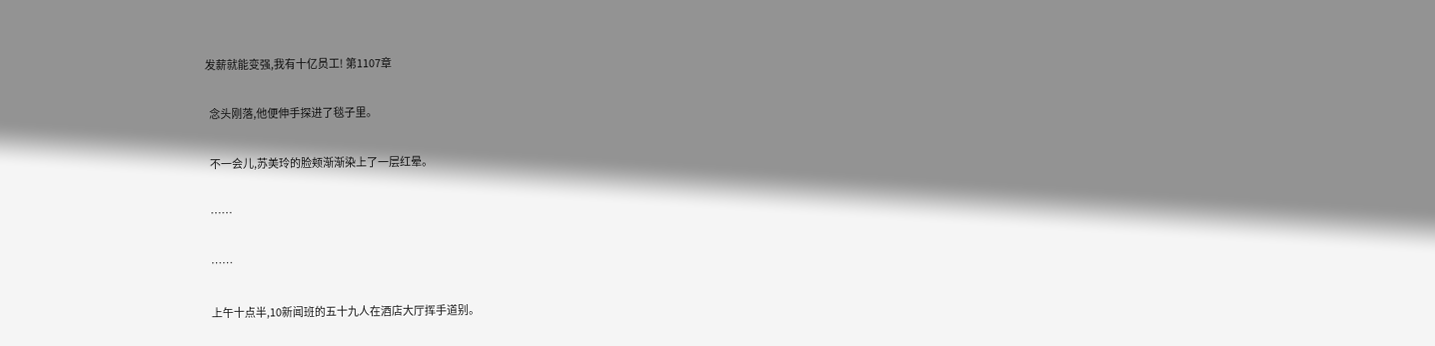发薪就能变强,我有十亿员工! 第1107章

  念头刚落,他便伸手探进了毯子里。

  不一会儿,苏美玲的脸颊渐渐染上了一层红晕。

  ……

  ……

  上午十点半,10新闻班的五十九人在酒店大厅挥手道别。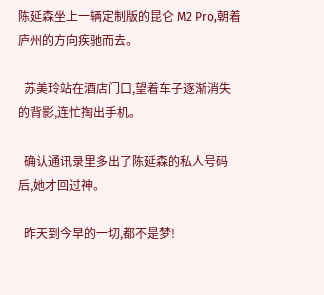陈延森坐上一辆定制版的昆仑 M2 Pro,朝着庐州的方向疾驰而去。

  苏美玲站在酒店门口,望着车子逐渐消失的背影,连忙掏出手机。

  确认通讯录里多出了陈延森的私人号码后,她才回过神。

  昨天到今早的一切,都不是梦!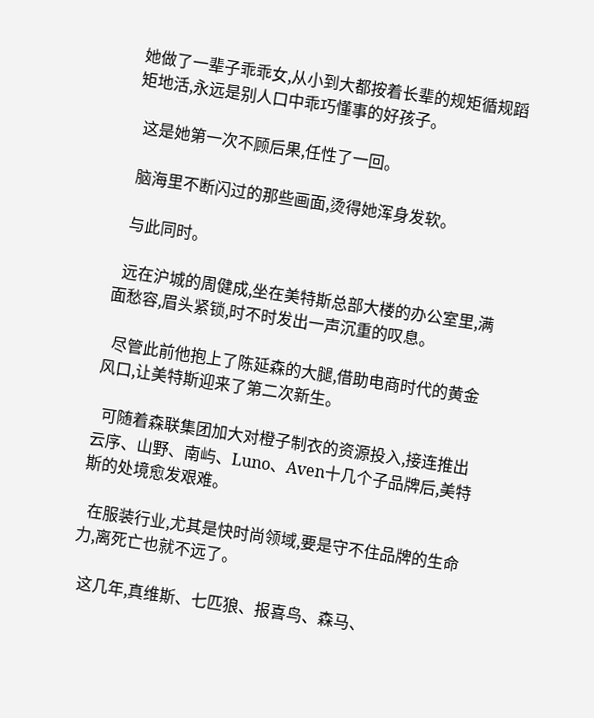她做了一辈子乖乖女,从小到大都按着长辈的规矩循规蹈矩地活,永远是别人口中乖巧懂事的好孩子。

  这是她第一次不顾后果,任性了一回。

  脑海里不断闪过的那些画面,烫得她浑身发软。

  与此同时。

  远在沪城的周健成,坐在美特斯总部大楼的办公室里,满面愁容,眉头紧锁,时不时发出一声沉重的叹息。

  尽管此前他抱上了陈延森的大腿,借助电商时代的黄金风口,让美特斯迎来了第二次新生。

  可随着森联集团加大对橙子制衣的资源投入,接连推出云序、山野、南屿、Luno、Aven十几个子品牌后,美特斯的处境愈发艰难。

  在服装行业,尤其是快时尚领域,要是守不住品牌的生命力,离死亡也就不远了。

  这几年,真维斯、七匹狼、报喜鸟、森马、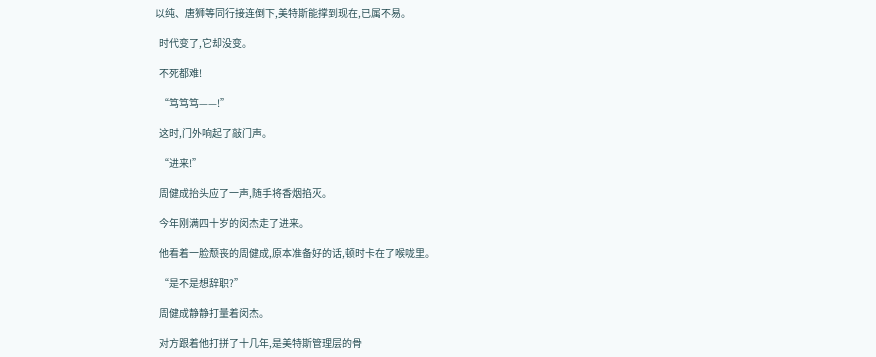以纯、唐狮等同行接连倒下,美特斯能撑到现在,已属不易。

  时代变了,它却没变。

  不死都难!

  “笃笃笃——!”

  这时,门外响起了敲门声。

  “进来!”

  周健成抬头应了一声,随手将香烟掐灭。

  今年刚满四十岁的闵杰走了进来。

  他看着一脸颓丧的周健成,原本准备好的话,顿时卡在了喉咙里。

  “是不是想辞职?”

  周健成静静打量着闵杰。

  对方跟着他打拼了十几年,是美特斯管理层的骨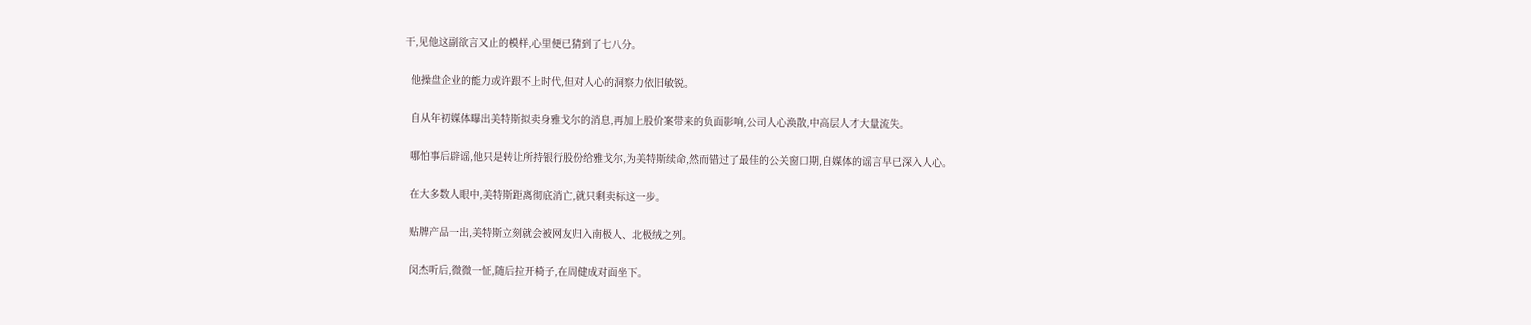干,见他这副欲言又止的模样,心里便已猜到了七八分。

  他操盘企业的能力或许跟不上时代,但对人心的洞察力依旧敏锐。

  自从年初媒体曝出美特斯拟卖身雅戈尔的消息,再加上股价案带来的负面影响,公司人心涣散,中高层人才大量流失。

  哪怕事后辟谣,他只是转让所持银行股份给雅戈尔,为美特斯续命,然而错过了最佳的公关窗口期,自媒体的谣言早已深入人心。

  在大多数人眼中,美特斯距离彻底消亡,就只剩卖标这一步。

  贴牌产品一出,美特斯立刻就会被网友归入南极人、北极绒之列。

  闵杰听后,微微一怔,随后拉开椅子,在周健成对面坐下。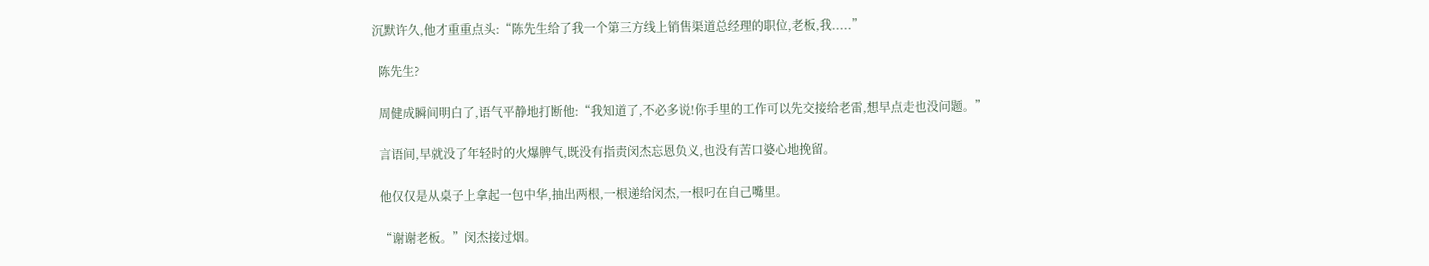沉默许久,他才重重点头:“陈先生给了我一个第三方线上销售渠道总经理的职位,老板,我.....”

  陈先生?

  周健成瞬间明白了,语气平静地打断他:“我知道了,不必多说!你手里的工作可以先交接给老雷,想早点走也没问题。”

  言语间,早就没了年轻时的火爆脾气,既没有指责闵杰忘恩负义,也没有苦口婆心地挽留。

  他仅仅是从桌子上拿起一包中华,抽出两根,一根递给闵杰,一根叼在自己嘴里。

  “谢谢老板。”闵杰接过烟。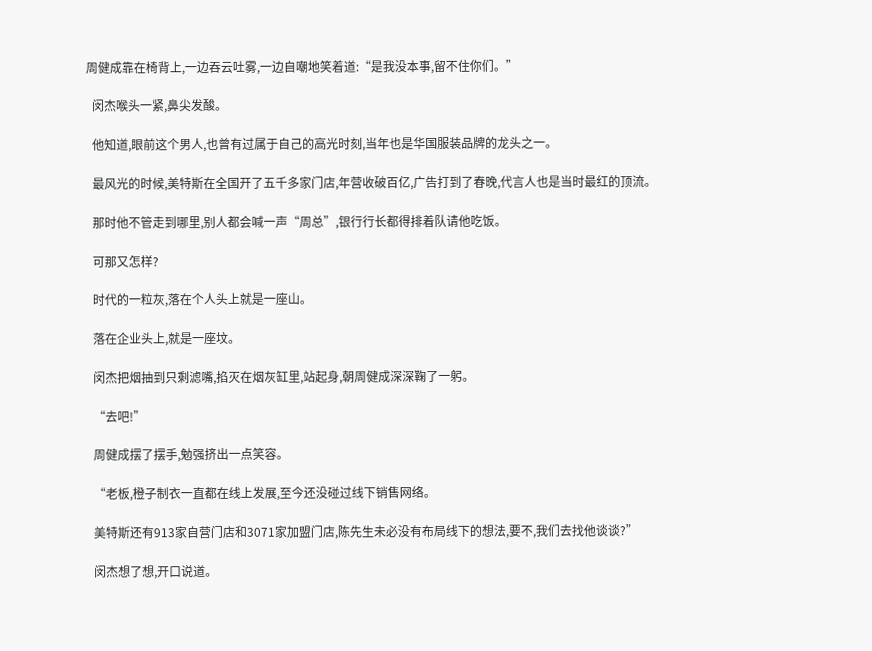周健成靠在椅背上,一边吞云吐雾,一边自嘲地笑着道:“是我没本事,留不住你们。”

  闵杰喉头一紧,鼻尖发酸。

  他知道,眼前这个男人,也曾有过属于自己的高光时刻,当年也是华国服装品牌的龙头之一。

  最风光的时候,美特斯在全国开了五千多家门店,年营收破百亿,广告打到了春晚,代言人也是当时最红的顶流。

  那时他不管走到哪里,别人都会喊一声“周总”,银行行长都得排着队请他吃饭。

  可那又怎样?

  时代的一粒灰,落在个人头上就是一座山。

  落在企业头上,就是一座坟。

  闵杰把烟抽到只剩滤嘴,掐灭在烟灰缸里,站起身,朝周健成深深鞠了一躬。

  “去吧!”

  周健成摆了摆手,勉强挤出一点笑容。

  “老板,橙子制衣一直都在线上发展,至今还没碰过线下销售网络。

  美特斯还有913家自营门店和3071家加盟门店,陈先生未必没有布局线下的想法,要不,我们去找他谈谈?”

  闵杰想了想,开口说道。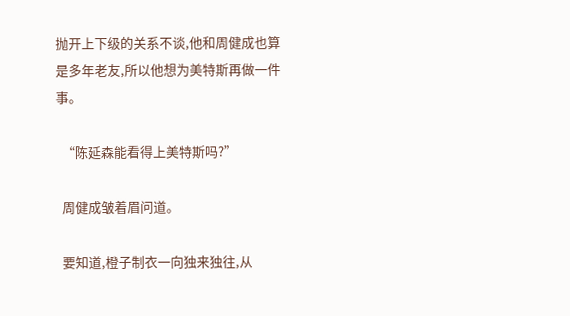抛开上下级的关系不谈,他和周健成也算是多年老友,所以他想为美特斯再做一件事。

  “陈延森能看得上美特斯吗?”

  周健成皱着眉问道。

  要知道,橙子制衣一向独来独往,从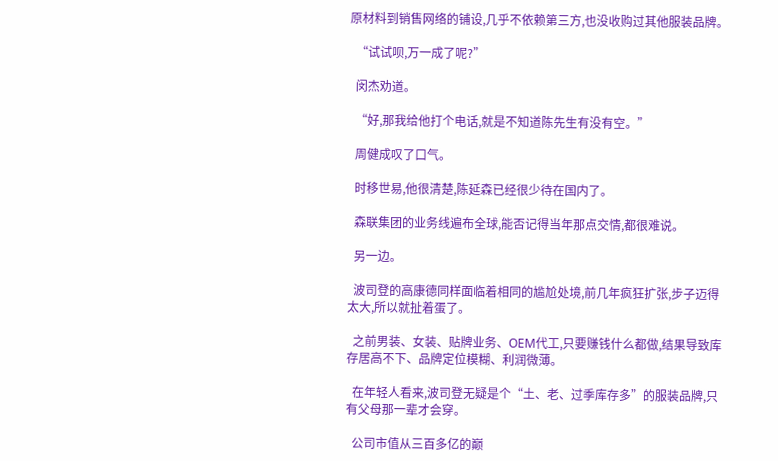原材料到销售网络的铺设,几乎不依赖第三方,也没收购过其他服装品牌。

  “试试呗,万一成了呢?”

  闵杰劝道。

  “好,那我给他打个电话,就是不知道陈先生有没有空。”

  周健成叹了口气。

  时移世易,他很清楚,陈延森已经很少待在国内了。

  森联集团的业务线遍布全球,能否记得当年那点交情,都很难说。

  另一边。

  波司登的高康德同样面临着相同的尴尬处境,前几年疯狂扩张,步子迈得太大,所以就扯着蛋了。

  之前男装、女装、贴牌业务、OEM代工,只要赚钱什么都做,结果导致库存居高不下、品牌定位模糊、利润微薄。

  在年轻人看来,波司登无疑是个“土、老、过季库存多”的服装品牌,只有父母那一辈才会穿。

  公司市值从三百多亿的巅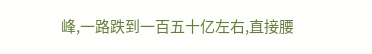峰,一路跌到一百五十亿左右,直接腰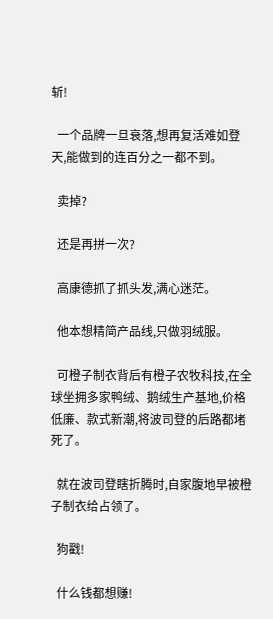斩!

  一个品牌一旦衰落,想再复活难如登天,能做到的连百分之一都不到。

  卖掉?

  还是再拼一次?

  高康德抓了抓头发,满心迷茫。

  他本想精简产品线,只做羽绒服。

  可橙子制衣背后有橙子农牧科技,在全球坐拥多家鸭绒、鹅绒生产基地,价格低廉、款式新潮,将波司登的后路都堵死了。

  就在波司登瞎折腾时,自家腹地早被橙子制衣给占领了。

  狗戳!

  什么钱都想赚!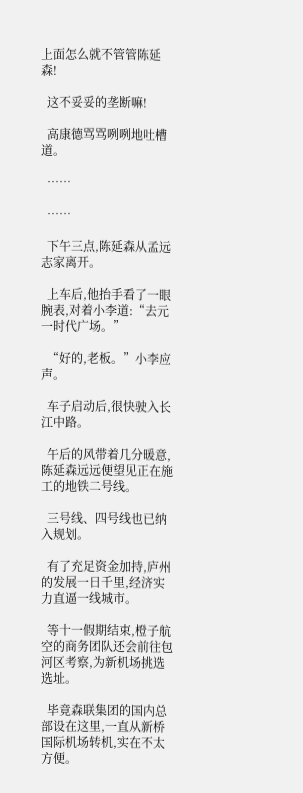上面怎么就不管管陈延森!

  这不妥妥的垄断嘛!

  高康德骂骂咧咧地吐槽道。

  ……

  ……

  下午三点,陈延森从孟远志家离开。

  上车后,他抬手看了一眼腕表,对着小李道:“去元一时代广场。”

  “好的,老板。”小李应声。

  车子启动后,很快驶入长江中路。

  午后的风带着几分暖意,陈延森远远便望见正在施工的地铁二号线。

  三号线、四号线也已纳入规划。

  有了充足资金加持,庐州的发展一日千里,经济实力直逼一线城市。

  等十一假期结束,橙子航空的商务团队还会前往包河区考察,为新机场挑选选址。

  毕竟森联集团的国内总部设在这里,一直从新桥国际机场转机,实在不太方便。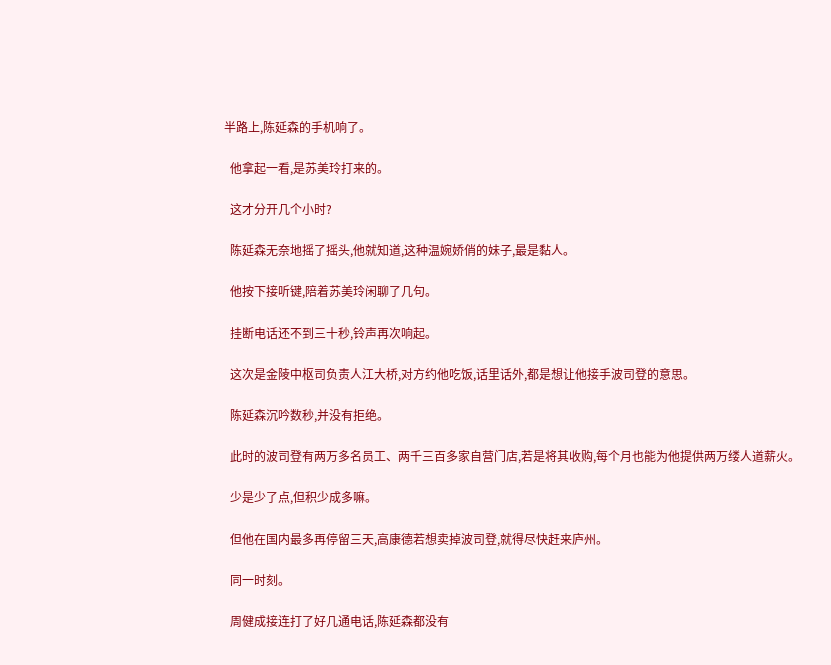半路上,陈延森的手机响了。

  他拿起一看,是苏美玲打来的。

  这才分开几个小时?

  陈延森无奈地摇了摇头,他就知道,这种温婉娇俏的妹子,最是黏人。

  他按下接听键,陪着苏美玲闲聊了几句。

  挂断电话还不到三十秒,铃声再次响起。

  这次是金陵中枢司负责人江大桥,对方约他吃饭,话里话外,都是想让他接手波司登的意思。

  陈延森沉吟数秒,并没有拒绝。

  此时的波司登有两万多名员工、两千三百多家自营门店,若是将其收购,每个月也能为他提供两万缕人道薪火。

  少是少了点,但积少成多嘛。

  但他在国内最多再停留三天,高康德若想卖掉波司登,就得尽快赶来庐州。

  同一时刻。

  周健成接连打了好几通电话,陈延森都没有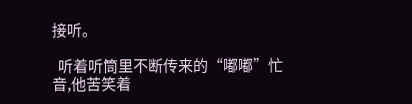接听。

  听着听筒里不断传来的“嘟嘟”忙音,他苦笑着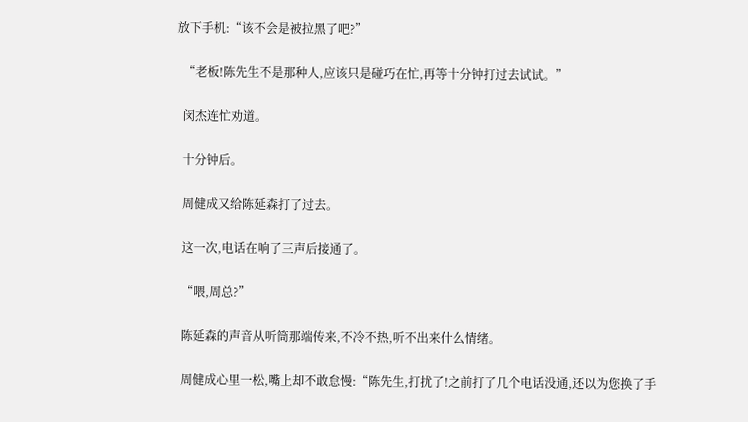放下手机:“该不会是被拉黑了吧?”

  “老板!陈先生不是那种人,应该只是碰巧在忙,再等十分钟打过去试试。”

  闵杰连忙劝道。

  十分钟后。

  周健成又给陈延森打了过去。

  这一次,电话在响了三声后接通了。

  “喂,周总?”

  陈延森的声音从听筒那端传来,不冷不热,听不出来什么情绪。

  周健成心里一松,嘴上却不敢怠慢:“陈先生,打扰了!之前打了几个电话没通,还以为您换了手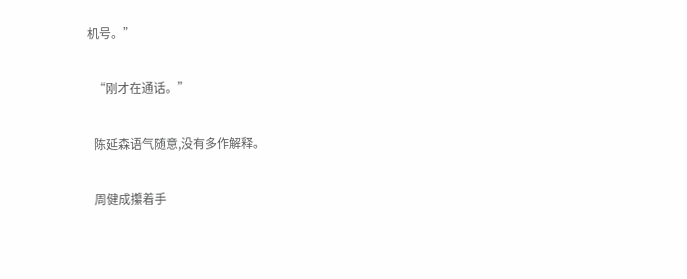机号。”

  “刚才在通话。”

  陈延森语气随意,没有多作解释。

  周健成攥着手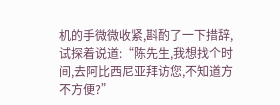机的手微微收紧,斟酌了一下措辞,试探着说道:“陈先生,我想找个时间,去阿比西尼亚拜访您,不知道方不方便?”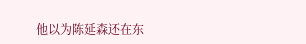他以为陈延森还在东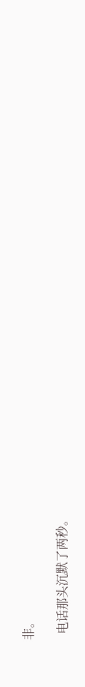非。

  电话那头沉默了两秒。